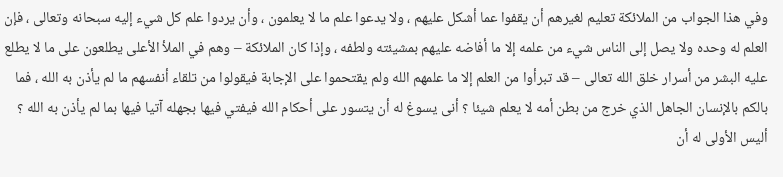وفي هذا الجواب من الملائكة تعليم لغيرهم أن يقفوا عما أشكل عليهم ، ولا يدعوا علم ما لا يعلمون ، وأن يردوا علم كل شيء إليه سبحانه وتعالى ، فإن العلم له وحده ولا يصل إلى الناس شيء من علمه إلا ما أفاضه عليهم بمشيئته ولطفه ، وإذا كان الملائكة – وهم في الملأ الأعلى يطلعون على ما لا يطلع عليه البشر من أسرار خلق الله تعالى – قد تبرأوا من العلم إلا ما علمهم الله ولم يقتحموا على الإجابة فيقولوا من تلقاء أنفسهم ما لم يأذن به الله ، فما بالكم بالإنسان الجاهل الذي خرج من بطن أمه لا يعلم شيئا ؟ أنى يسوغ له أن يتسور على أحكام الله فيفتي فيها بجهله آتيا فيها بما لم يأذن به الله ؟ أليس الأولى له أن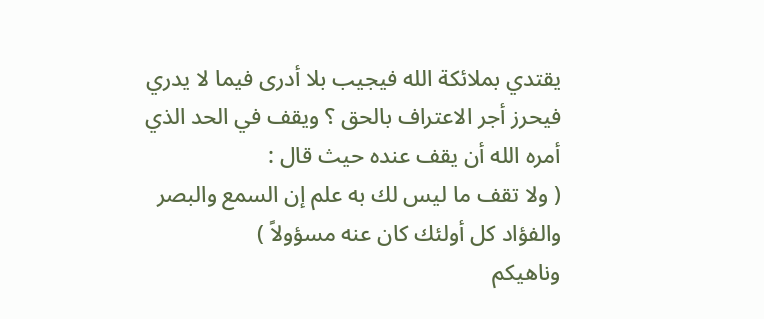يقتدي بملائكة الله فيجيب بلا أدرى فيما لا يدري فيحرز أجر الاعتراف بالحق ؟ ويقف في الحد الذي أمره الله أن يقف عنده حيث قال :
( ولا تقف ما ليس لك به علم إن السمع والبصر والفؤاد كل أولئك كان عنه مسؤولاً )
وناهيكم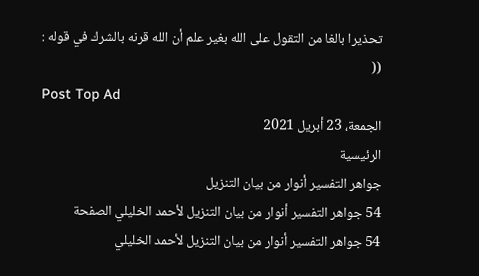تحذيرا بالغا من التقول على الله بغير علم أن الله قرنه بالشرك في قوله :
((
Post Top Ad
الجمعة، 23 أبريل 2021
الرئيسية
جواهر التفسير أنوار من بيان التنزيل
54 جواهر التفسير أنوار من بيان التنزيل لأحمد الخليلي الصفحة
54 جواهر التفسير أنوار من بيان التنزيل لأحمد الخليلي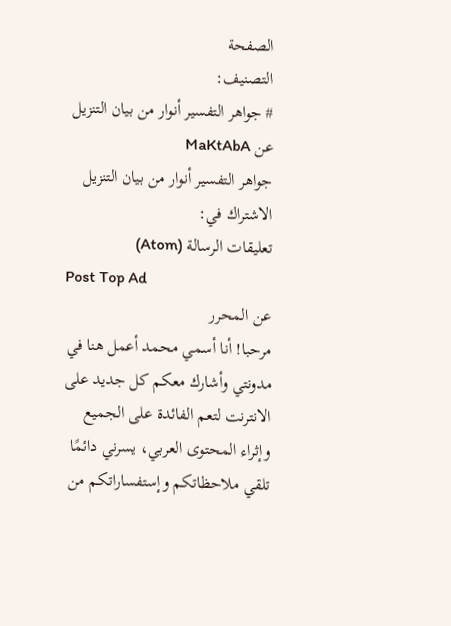الصفحة
التصنيف:
# جواهر التفسير أنوار من بيان التنزيل
عن MaKtAbA
جواهر التفسير أنوار من بيان التنزيل
الاشتراك في:
تعليقات الرسالة (Atom)
Post Top Ad
عن المحرر
مرحبا! أنا أسمي محمد أعمل هنا في مدونتي وأشارك معكم كل جديد على الانترنت لتعم الفائدة على الجميع وإثراء المحتوى العربي، يسرني دائمًا تلقي ملاحظاتكم وإستفساراتكم من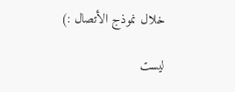خلال نموذج الأتصال :)

ليست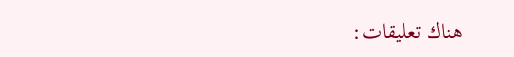هناك تعليقات: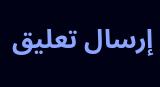إرسال تعليق